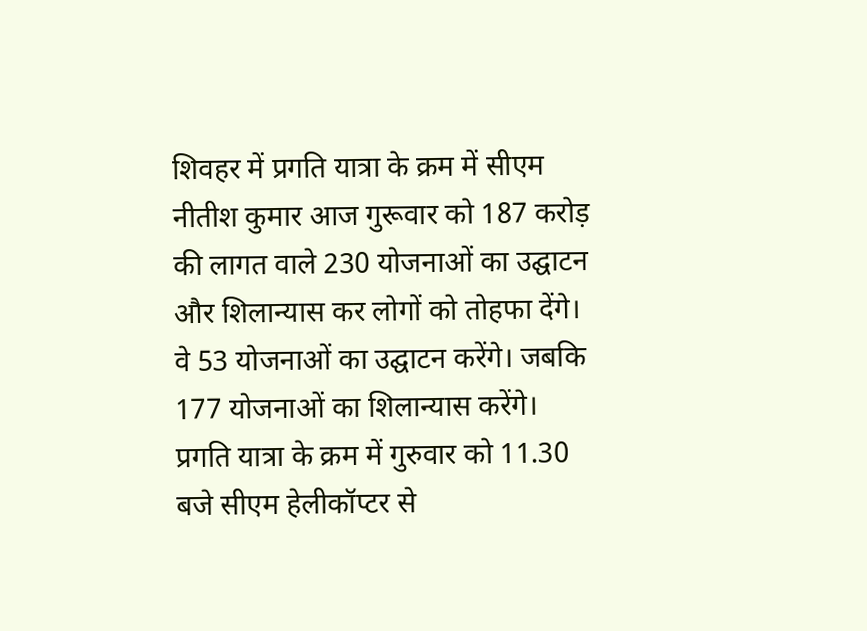शिवहर में प्रगति यात्रा के क्रम में सीएम नीतीश कुमार आज गुरूवार को 187 करोड़ की लागत वाले 230 योजनाओं का उद्घाटन और शिलान्यास कर लोगों को तोहफा देंगे। वे 53 योजनाओं का उद्घाटन करेंगे। जबकि 177 योजनाओं का शिलान्यास करेंगे। प्रगति यात्रा के क्रम में गुरुवार को 11.30 बजे सीएम हेलीकॉप्टर से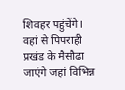शिवहर पहुंचेंगे।
वहां से पिपराही प्रखंड के मैसौढा जाएंगे जहां विभिन्न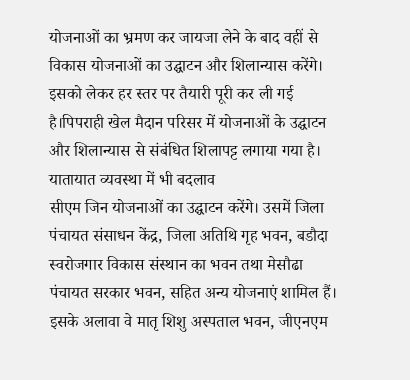योजनाओं का भ्रमण कर जायजा लेने के बाद वहीं से विकास योजनाओं का उद्घाटन और शिलान्यास करेंगे। इसको लेकर हर स्तर पर तैयारी पूरी कर ली गई है।पिपराही खेल मैदान परिसर में योजनाओं के उद्घाटन और शिलान्यास से संबंधित शिलापट्ट लगाया गया है।
यातायात व्यवस्था में भी बदलाव
सीएम जिन योजनाओं का उद्घाटन करेंगे। उसमें जिला पंचायत संसाधन केंद्र, जिला अतिथि गृह भवन, बडौदा स्वरोजगार विकास संस्थान का भवन तथा मेसौढा पंचायत सरकार भवन, सहित अन्य योजनाएं शामिल हैं। इसके अलावा वे मातृ शिशु अस्पताल भवन, जीएनएम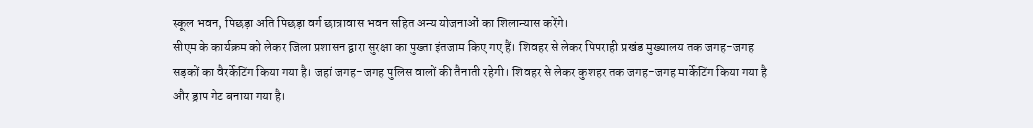स्कूल भवन, पिछड़ा अति पिछड़ा वर्ग छात्रावास भवन सहित अन्य योजनाओं का शिलान्यास करेंगे।
सीएम के कार्यक्रम को लेकर जिला प्रशासन द्वारा सुरक्षा का पुख्ता इंतजाम किए गए हैं। शिवहर से लेकर पिपराही प्रखंड मुख्यालय तक जगह-जगह सड़कों का वैरर्केटिंग किया गया है। जहां जगह-जगह पुलिस वालों की तैनाती रहेगी। शिवहर से लेकर कुशहर तक जगह-जगह मार्केटिंग किया गया है और ड्राप गेट बनाया गया है।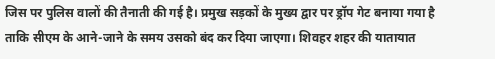जिस पर पुलिस वालों की तैनाती की गई है। प्रमुख सड़कों के मुख्य द्वार पर ड्रॉप गेट बनाया गया है ताकि सीएम के आने-जाने के समय उसको बंद कर दिया जाएगा। शिवहर शहर की यातायात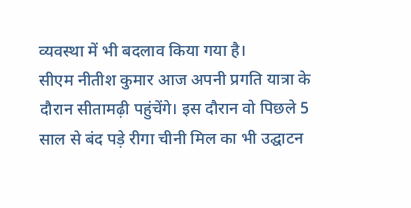व्यवस्था में भी बदलाव किया गया है।
सीएम नीतीश कुमार आज अपनी प्रगति यात्रा के दौरान सीतामढ़ी पहुंचेंगे। इस दौरान वो पिछले 5 साल से बंद पड़े रीगा चीनी मिल का भी उद्घाटन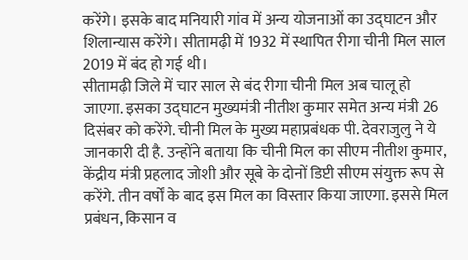करेंगे। इसके बाद मनियारी गांव में अन्य योजनाओं का उद्घाटन और शिलान्यास करेंगे। सीतामढ़ी में 1932 में स्थापित रीगा चीनी मिल साल 2019 में बंद हो गई थी।
सीतामढ़ी जिले में चार साल से बंद रीगा चीनी मिल अब चालू हो जाएगा. इसका उद्घाटन मुख्यमंत्री नीतीश कुमार समेत अन्य मंत्री 26 दिसंबर को करेंगे. चीनी मिल के मुख्य महाप्रबंधक पी. देवराजुलु ने ये जानकारी दी है. उन्होंने बताया कि चीनी मिल का सीएम नीतीश कुमार, केंद्रीय मंत्री प्रहलाद जोशी और सूबे के दोनों डिप्टी सीएम संयुक्त रूप से करेंगे. तीन वर्षों के बाद इस मिल का विस्तार किया जाएगा. इससे मिल प्रबंधन, किसान व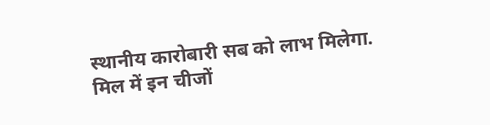स्थानीय कारोबारी सब को लाभ मिलेगा.
मिल में इन चीजों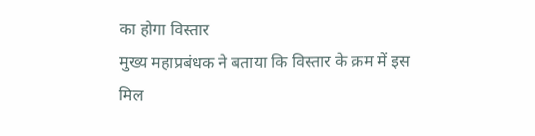का होगा विस्तार
मुख्य महाप्रबंधक ने बताया कि विस्तार के क्रम में इस मिल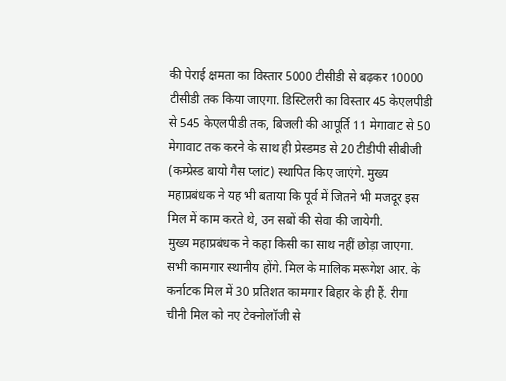की पेराई क्षमता का विस्तार 5000 टीसीडी से बढ़कर 10000 टीसीडी तक किया जाएगा. डिस्टिलरी का विस्तार 45 केएलपीडी से 545 केएलपीडी तक, बिजली की आपूर्ति 11 मेगावाट से 50 मेगावाट तक करने के साथ ही प्रेस्डमड से 20 टीडीपी सीबीजी (कम्प्रेस्ड बायो गैस प्लांट) स्थापित किए जाएंगे. मुख्य महाप्रबंधक ने यह भी बताया कि पूर्व में जितने भी मजदूर इस मिल में काम करते थे, उन सबों की सेवा की जायेगी.
मुख्य महाप्रबंधक ने कहा किसी का साथ नहीं छोड़ा जाएगा. सभी कामगार स्थानीय होंगे. मिल के मालिक मरूगेश आर. के कर्नाटक मिल में 30 प्रतिशत कामगार बिहार के ही हैं. रीगा चीनी मिल को नए टेक्नोलॉजी से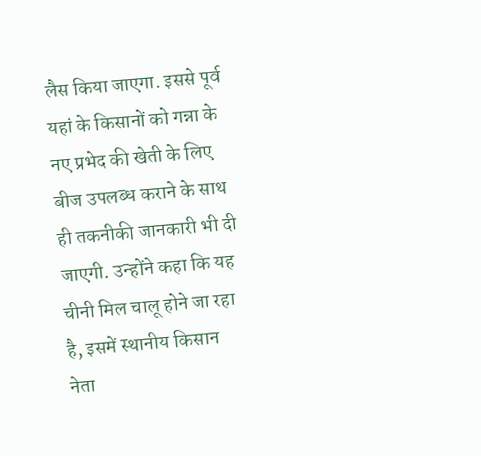लैस किया जाएगा. इससे पूर्व यहां के किसानों को गन्ना के नए प्रभेद की खेती के लिए बीज उपलब्ध कराने के साथ ही तकनीकी जानकारी भी दी जाएगी. उन्होंने कहा कि यह चीनी मिल चालू होने जा रहा है, इसमें स्थानीय किसान नेता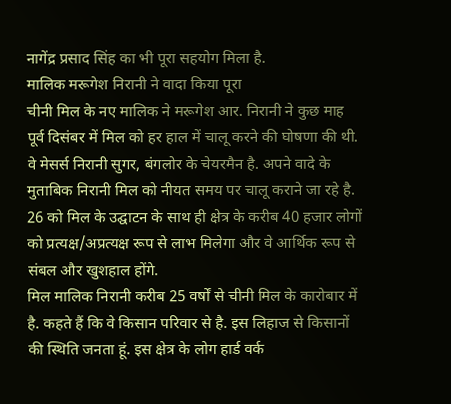नागेंद्र प्रसाद सिंह का भी पूरा सहयोग मिला है.
मालिक मरूगेश निरानी ने वादा किया पूरा
चीनी मिल के नए मालिक ने मरूगेश आर. निरानी ने कुछ माह पूर्व दिसंबर में मिल को हर हाल में चालू करने की घोषणा की थी. वे मेसर्स निरानी सुगर, बंगलोर के चेयरमैन है. अपने वादे के मुताबिक निरानी मिल को नीयत समय पर चालू कराने जा रहे है. 26 को मिल के उद्घाटन के साथ ही क्षेत्र के करीब 40 हजार लोगों को प्रत्यक्ष/अप्रत्यक्ष रूप से लाभ मिलेगा और वे आर्थिक रूप से संबल और खुशहाल होंगे.
मिल मालिक निरानी करीब 25 वर्षों से चीनी मिल के कारोबार में है. कहते हैं कि वे किसान परिवार से है. इस लिहाज से किसानों की स्थिति जनता हूं. इस क्षेत्र के लोग हार्ड वर्क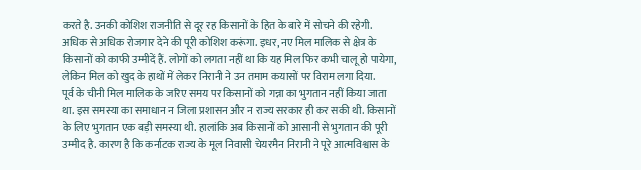करते है. उनकी कोशिश राजनीति से दूर रह किसानों के हित के बारे में सोचने की रहेगी. अधिक से अधिक रोजगार देने की पूरी कोशिश करूंगा. इधर, नए मिल मालिक से क्षेत्र के किसानों को काफी उम्मीदें हैं. लोगों को लगता नहीं था कि यह मिल फिर कभी चालू हो पायेगा, लेकिन मिल को खुद के हाथों में लेकर निरानी ने उन तमाम कयासों पर विराम लगा दिया.
पूर्व के चीनी मिल मालिक के जरिए समय पर किसानों को गन्ना का भुगतान नहीं किया जाता था. इस समस्या का समाधान न जिला प्रशासन और न राज्य सरकार ही कर सकी थी. किसानों के लिए भुगतान एक बड़ी समस्या थी. हालांकि अब किसानों को आसानी से भुगतान की पूरी उम्मीद है. कारण है कि कर्नाटक राज्य के मूल निवासी चेयरमैन निरानी ने पूरे आत्मविश्वास के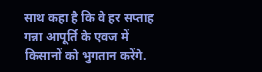साथ कहा है कि वे हर सप्ताह गन्ना आपूर्ति के एवज में किसानों को भुगतान करेंगे.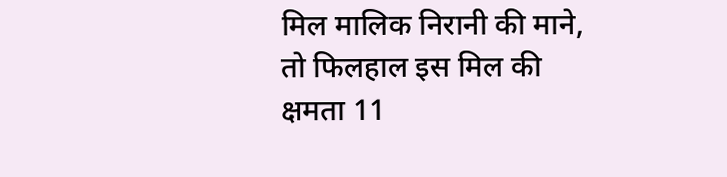मिल मालिक निरानी की माने, तो फिलहाल इस मिल की क्षमता 11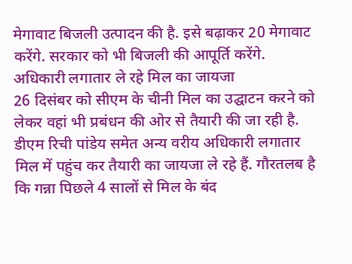मेगावाट बिजली उत्पादन की है. इसे बढ़ाकर 20 मेगावाट करेंगे. सरकार को भी बिजली की आपूर्ति करेंगे.
अधिकारी लगातार ले रहे मिल का जायजा
26 दिसंबर को सीएम के चीनी मिल का उद्घाटन करने को लेकर वहां भी प्रबंधन की ओर से तैयारी की जा रही है. डीएम रिची पांडेय समेत अन्य वरीय अधिकारी लगातार मिल में पहुंच कर तैयारी का जायजा ले रहे हैं. गौरतलब है कि गन्ना पिछले 4 सालों से मिल के बंद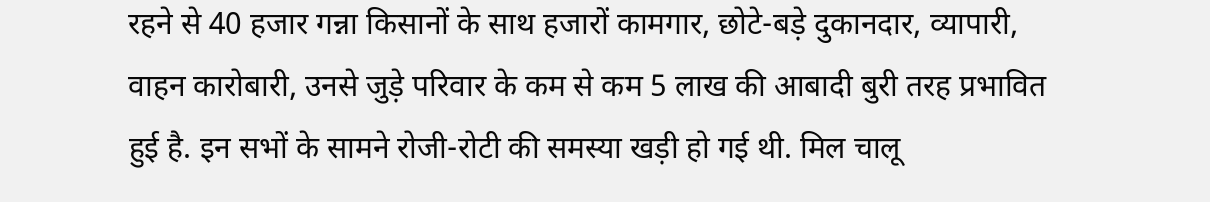रहने से 40 हजार गन्ना किसानों के साथ हजारों कामगार, छोटे-बड़े दुकानदार, व्यापारी, वाहन कारोबारी, उनसे जुड़े परिवार के कम से कम 5 लाख की आबादी बुरी तरह प्रभावित हुई है. इन सभों के सामने रोजी-रोटी की समस्या खड़ी हो गई थी. मिल चालू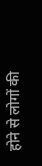होने से लोगों की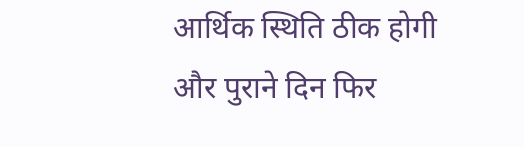आर्थिक स्थिति ठीक होगी और पुराने दिन फिर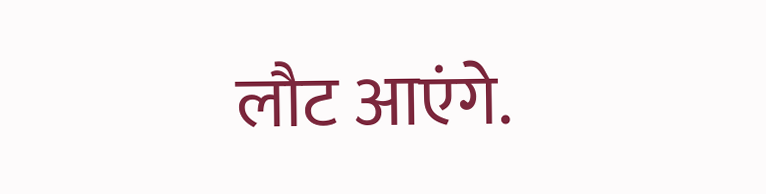लौट आएंगे.